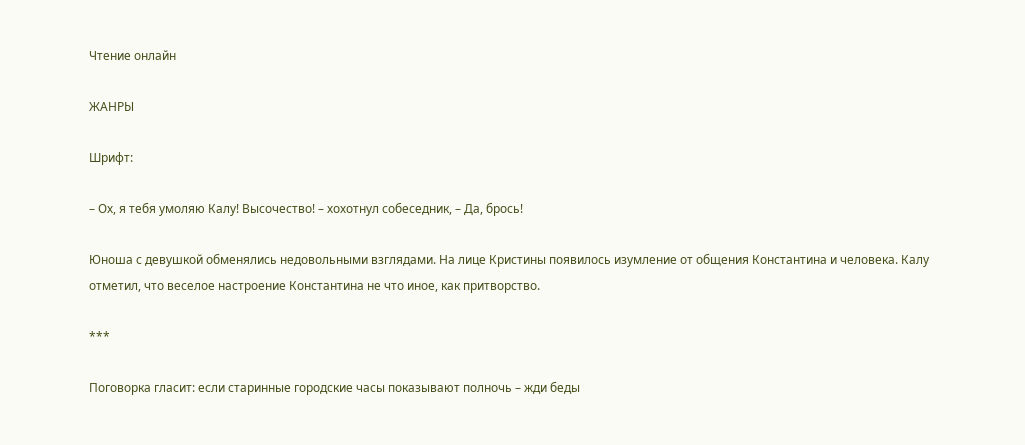Чтение онлайн

ЖАНРЫ

Шрифт:

– Ох, я тебя умоляю Калу! Высочество! – хохотнул собеседник, – Да, брось!

Юноша с девушкой обменялись недовольными взглядами. На лице Кристины появилось изумление от общения Константина и человека. Калу отметил, что веселое настроение Константина не что иное, как притворство.

***

Поговорка гласит: если старинные городские часы показывают полночь – жди беды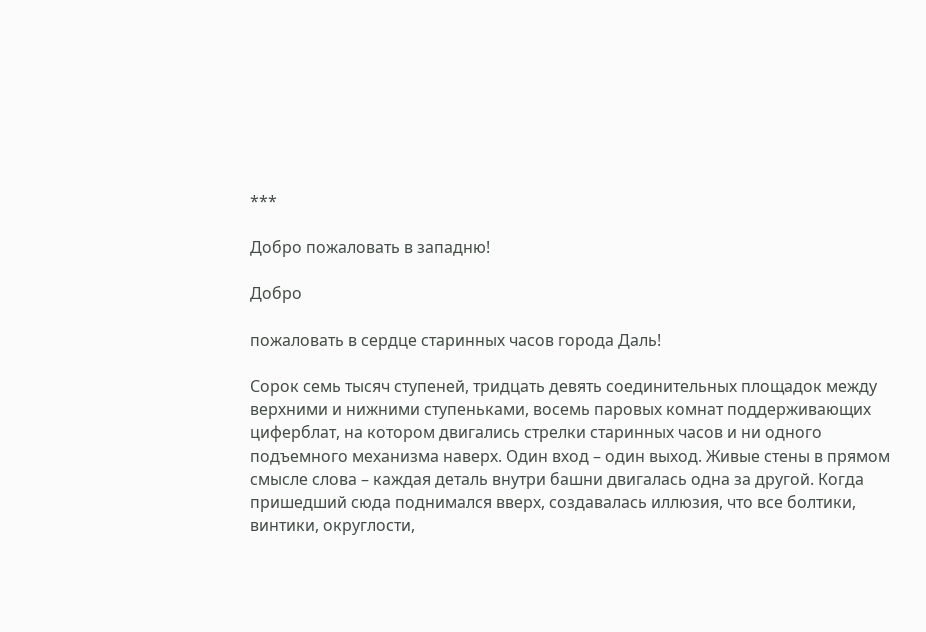***

Добро пожаловать в западню!

Добро

пожаловать в сердце старинных часов города Даль!

Сорок семь тысяч ступеней, тридцать девять соединительных площадок между верхними и нижними ступеньками, восемь паровых комнат поддерживающих циферблат, на котором двигались стрелки старинных часов и ни одного подъемного механизма наверх. Один вход – один выход. Живые стены в прямом смысле слова – каждая деталь внутри башни двигалась одна за другой. Когда пришедший сюда поднимался вверх, создавалась иллюзия, что все болтики, винтики, округлости,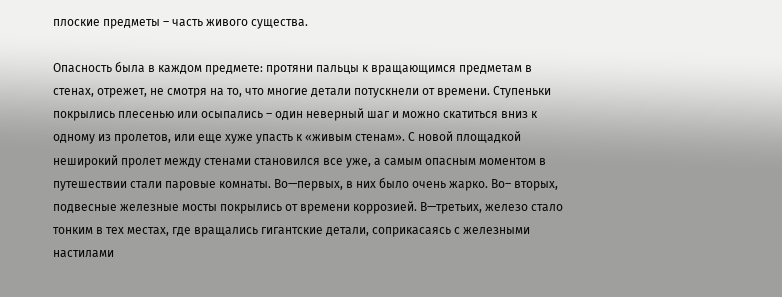плоские предметы – часть живого существа.

Опасность была в каждом предмете: протяни пальцы к вращающимся предметам в стенах, отрежет, не смотря на то, что многие детали потускнели от времени. Ступеньки покрылись плесенью или осыпались – один неверный шаг и можно скатиться вниз к одному из пролетов, или еще хуже упасть к «живым стенам». С новой площадкой неширокий пролет между стенами становился все уже, а самым опасным моментом в путешествии стали паровые комнаты. Во—первых, в них было очень жарко. Во– вторых, подвесные железные мосты покрылись от времени коррозией. В—третьих, железо стало тонким в тех местах, где вращались гигантские детали, соприкасаясь с железными настилами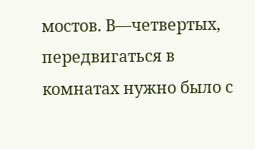мостов. В—четвертых, передвигаться в комнатах нужно было с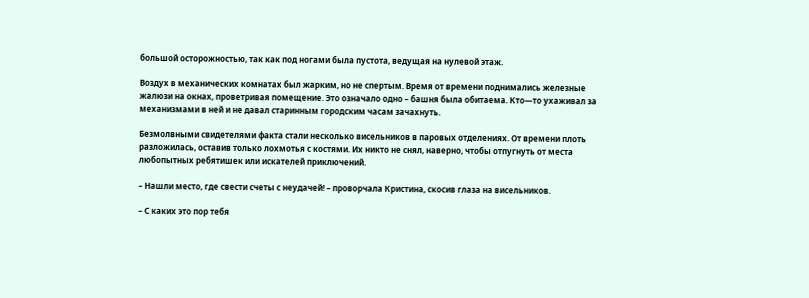большой осторожностью, так как под ногами была пустота, ведущая на нулевой этаж.

Воздух в механических комнатах был жарким, но не спертым. Время от времени поднимались железные жалюзи на окнах, проветривая помещение. Это означало одно – башня была обитаема. Кто—то ухаживал за механизмами в ней и не давал старинным городским часам зачахнуть.

Безмолвными свидетелями факта стали несколько висельников в паровых отделениях. От времени плоть разложилась, оставив только лохмотья с костями. Их никто не снял, наверно, чтобы отпугнуть от места любопытных ребятишек или искателей приключений.

– Нашли место, где свести счеты с неудачей! – проворчала Кристина, скосив глаза на висельников.

– С каких это пор тебя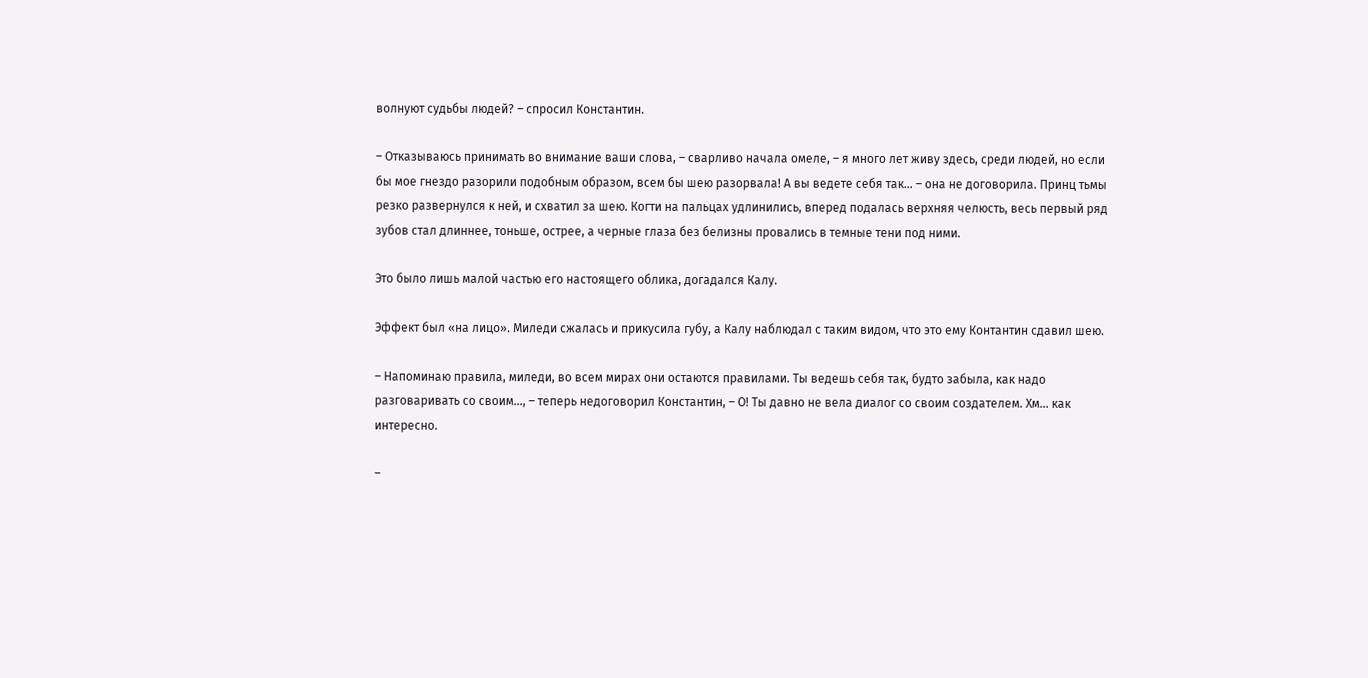волнуют судьбы людей? – спросил Константин.

– Отказываюсь принимать во внимание ваши слова, – сварливо начала омеле, – я много лет живу здесь, среди людей, но если бы мое гнездо разорили подобным образом, всем бы шею разорвала! А вы ведете себя так… – она не договорила. Принц тьмы резко развернулся к ней, и схватил за шею. Когти на пальцах удлинились, вперед подалась верхняя челюсть, весь первый ряд зубов стал длиннее, тоньше, острее, а черные глаза без белизны провались в темные тени под ними.

Это было лишь малой частью его настоящего облика, догадался Калу.

Эффект был «на лицо». Миледи сжалась и прикусила губу, а Калу наблюдал с таким видом, что это ему Контантин сдавил шею.

– Напоминаю правила, миледи, во всем мирах они остаются правилами. Ты ведешь себя так, будто забыла, как надо разговаривать со своим…, – теперь недоговорил Константин, – О! Ты давно не вела диалог со своим создателем. Хм… как интересно.

–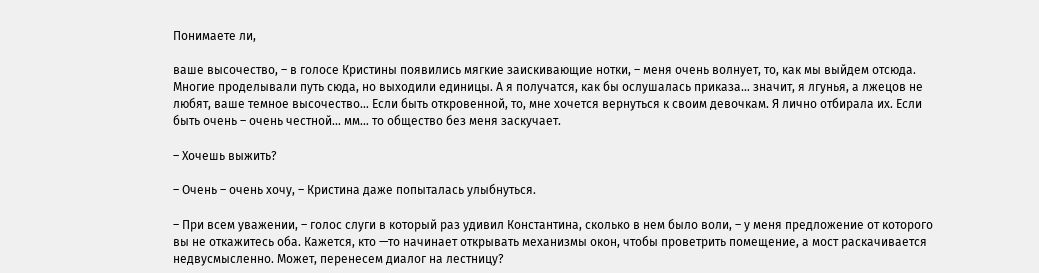Понимаете ли,

ваше высочество, – в голосе Кристины появились мягкие заискивающие нотки, – меня очень волнует, то, как мы выйдем отсюда. Многие проделывали путь сюда, но выходили единицы. А я получатся, как бы ослушалась приказа… значит, я лгунья, а лжецов не любят, ваше темное высочество… Если быть откровенной, то, мне хочется вернуться к своим девочкам. Я лично отбирала их. Если быть очень – очень честной… мм… то общество без меня заскучает.

– Хочешь выжить?

– Очень – очень хочу, – Кристина даже попыталась улыбнуться.

– При всем уважении, – голос слуги в который раз удивил Константина, сколько в нем было воли, – у меня предложение от которого вы не откажитесь оба. Кажется, кто —то начинает открывать механизмы окон, чтобы проветрить помещение, а мост раскачивается недвусмысленно. Может, перенесем диалог на лестницу?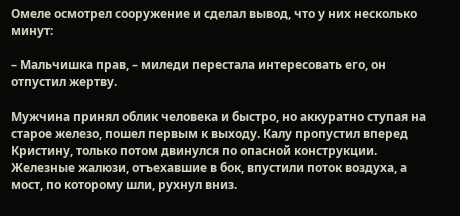Омеле осмотрел сооружение и сделал вывод, что у них несколько минут:

– Мальчишка прав, – миледи перестала интересовать его, он отпустил жертву.

Мужчина принял облик человека и быстро, но аккуратно ступая на старое железо, пошел первым к выходу. Калу пропустил вперед Кристину, только потом двинулся по опасной конструкции. Железные жалюзи, отъехавшие в бок, впустили поток воздуха, а мост, по которому шли, рухнул вниз.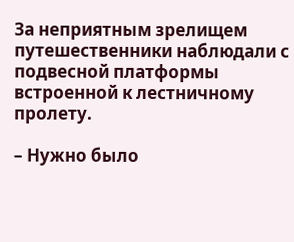За неприятным зрелищем путешественники наблюдали с подвесной платформы встроенной к лестничному пролету.

– Нужно было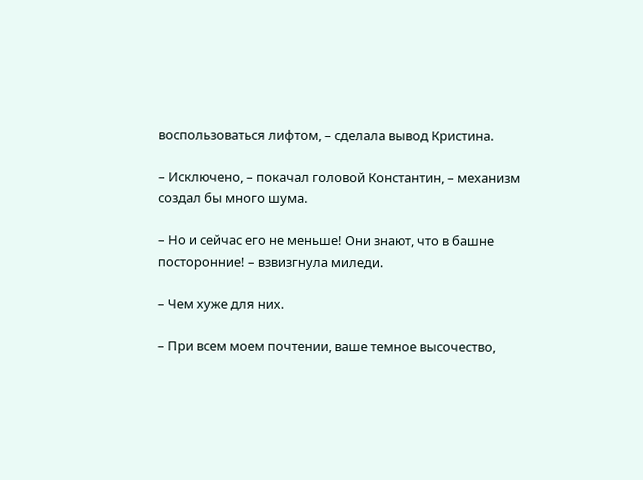воспользоваться лифтом, – сделала вывод Кристина.

– Исключено, – покачал головой Константин, – механизм создал бы много шума.

– Но и сейчас его не меньше! Они знают, что в башне посторонние! – взвизгнула миледи.

– Чем хуже для них.

– При всем моем почтении, ваше темное высочество,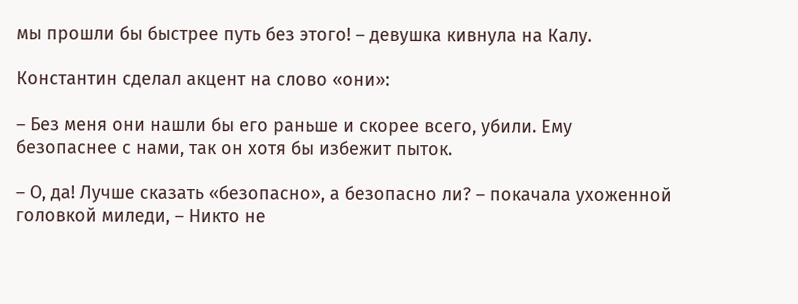мы прошли бы быстрее путь без этого! – девушка кивнула на Калу.

Константин сделал акцент на слово «они»:

– Без меня они нашли бы его раньше и скорее всего, убили. Ему безопаснее с нами, так он хотя бы избежит пыток.

– О, да! Лучше сказать «безопасно», а безопасно ли? – покачала ухоженной головкой миледи, – Никто не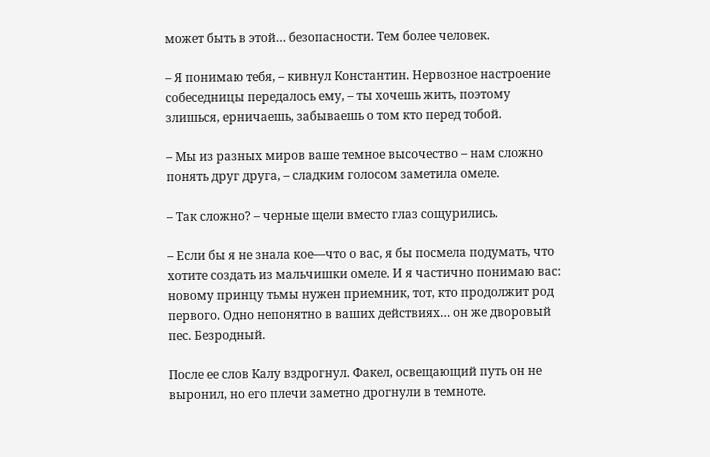может быть в этой… безопасности. Тем более человек.

– Я понимаю тебя, – кивнул Константин. Нервозное настроение собеседницы передалось ему, – ты хочешь жить, поэтому злишься, ерничаешь, забываешь о том кто перед тобой.

– Мы из разных миров ваше темное высочество – нам сложно понять друг друга, – сладким голосом заметила омеле.

– Так сложно? – черные щели вместо глаз сощурились.

– Если бы я не знала кое—что о вас, я бы посмела подумать, что хотите создать из мальчишки омеле. И я частично понимаю вас: новому принцу тьмы нужен приемник, тот, кто продолжит род первого. Одно непонятно в ваших действиях… он же дворовый пес. Безродный.

После ее слов Калу вздрогнул. Факел, освещающий путь он не выронил, но его плечи заметно дрогнули в темноте.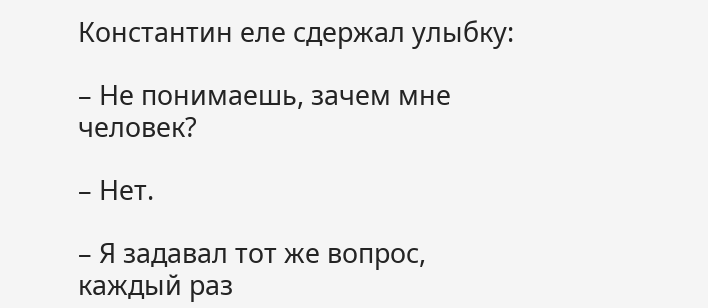Константин еле сдержал улыбку:

– Не понимаешь, зачем мне человек?

– Нет.

– Я задавал тот же вопрос, каждый раз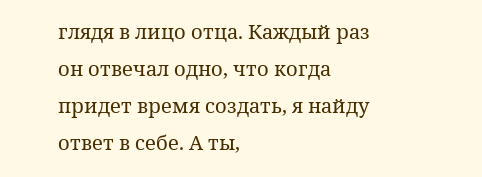глядя в лицо отца. Каждый раз он отвечал одно, что когда придет время создать, я найду ответ в себе. А ты,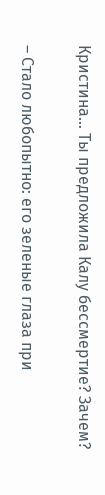Кристина… Ты предложила Калу бессмертие? Зачем?

– Стало любопытно: его зеленые глаза при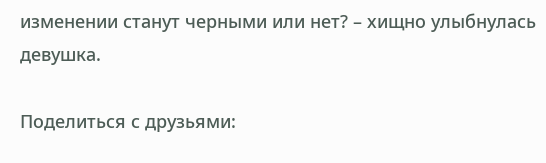изменении станут черными или нет? – хищно улыбнулась девушка.

Поделиться с друзьями: